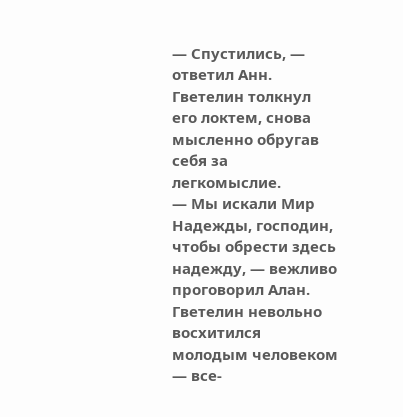— Спустились, — ответил Анн. Гветелин толкнул его локтем, снова мысленно обругав себя за легкомыслие.
— Мы искали Мир Надежды, господин, чтобы обрести здесь надежду, — вежливо проговорил Алан. Гветелин невольно восхитился молодым человеком — все-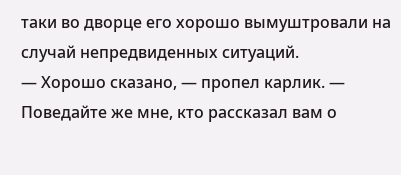таки во дворце его хорошо вымуштровали на случай непредвиденных ситуаций.
— Хорошо сказано, — пропел карлик. — Поведайте же мне, кто рассказал вам о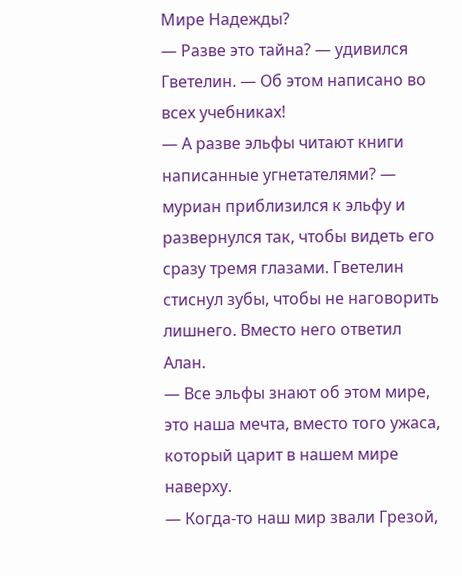Мире Надежды?
— Разве это тайна? — удивился Гветелин. — Об этом написано во всех учебниках!
— А разве эльфы читают книги написанные угнетателями? — муриан приблизился к эльфу и развернулся так, чтобы видеть его сразу тремя глазами. Гветелин стиснул зубы, чтобы не наговорить лишнего. Вместо него ответил Алан.
— Все эльфы знают об этом мире, это наша мечта, вместо того ужаса, который царит в нашем мире наверху.
— Когда-то наш мир звали Грезой,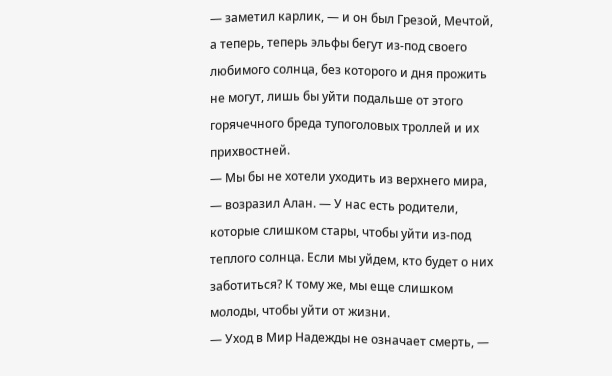— заметил карлик, — и он был Грезой, Мечтой, а теперь, теперь эльфы бегут из-под своего любимого солнца, без которого и дня прожить не могут, лишь бы уйти подальше от этого горячечного бреда тупоголовых троллей и их прихвостней.
— Мы бы не хотели уходить из верхнего мира, — возразил Алан. — У нас есть родители, которые слишком стары, чтобы уйти из-под теплого солнца. Если мы уйдем, кто будет о них заботиться? К тому же, мы еще слишком молоды, чтобы уйти от жизни.
— Уход в Мир Надежды не означает смерть, —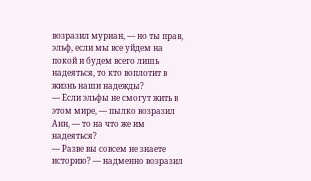возразил муриан, — но ты прав, эльф, если мы все уйдем на покой и будем всего лишь надеяться, то кто воплотит в жизнь наши надежды?
— Если эльфы не смогут жить в этом мире, — пылко возразил Анн, — то на что же им надеяться?
— Разве вы совсем не знаете историю? — надменно возразил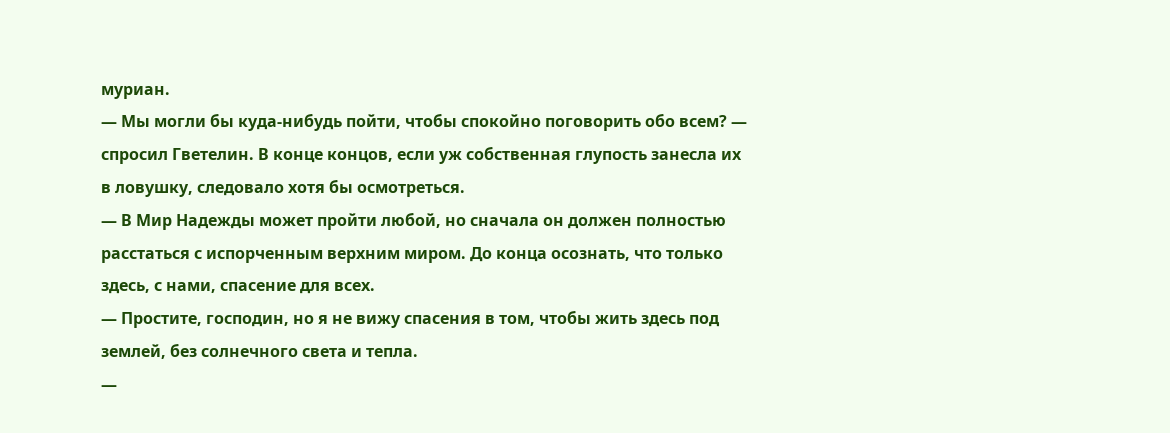муриан.
— Мы могли бы куда-нибудь пойти, чтобы спокойно поговорить обо всем? — спросил Гветелин. В конце концов, если уж собственная глупость занесла их в ловушку, следовало хотя бы осмотреться.
— В Мир Надежды может пройти любой, но сначала он должен полностью расстаться с испорченным верхним миром. До конца осознать, что только здесь, с нами, спасение для всех.
— Простите, господин, но я не вижу спасения в том, чтобы жить здесь под землей, без солнечного света и тепла.
—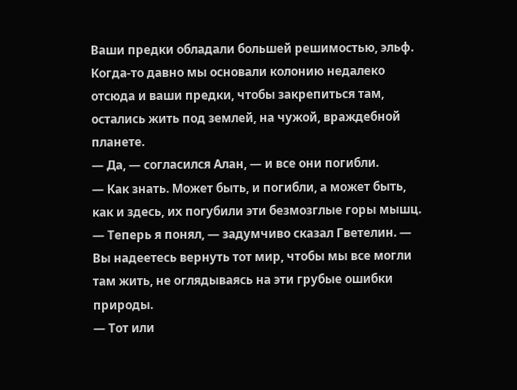Ваши предки обладали большей решимостью, эльф. Когда-то давно мы основали колонию недалеко отсюда и ваши предки, чтобы закрепиться там, остались жить под землей, на чужой, враждебной планете.
— Да, — согласился Алан, — и все они погибли.
— Как знать. Может быть, и погибли, а может быть, как и здесь, их погубили эти безмозглые горы мышц.
— Теперь я понял, — задумчиво сказал Гветелин. — Вы надеетесь вернуть тот мир, чтобы мы все могли там жить, не оглядываясь на эти грубые ошибки природы.
— Тот или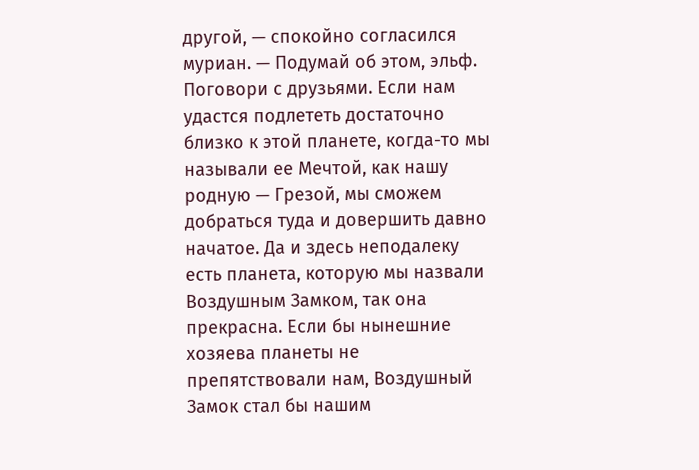другой, — спокойно согласился муриан. — Подумай об этом, эльф. Поговори с друзьями. Если нам удастся подлететь достаточно близко к этой планете, когда-то мы называли ее Мечтой, как нашу родную — Грезой, мы сможем добраться туда и довершить давно начатое. Да и здесь неподалеку есть планета, которую мы назвали Воздушным Замком, так она прекрасна. Если бы нынешние хозяева планеты не препятствовали нам, Воздушный Замок стал бы нашим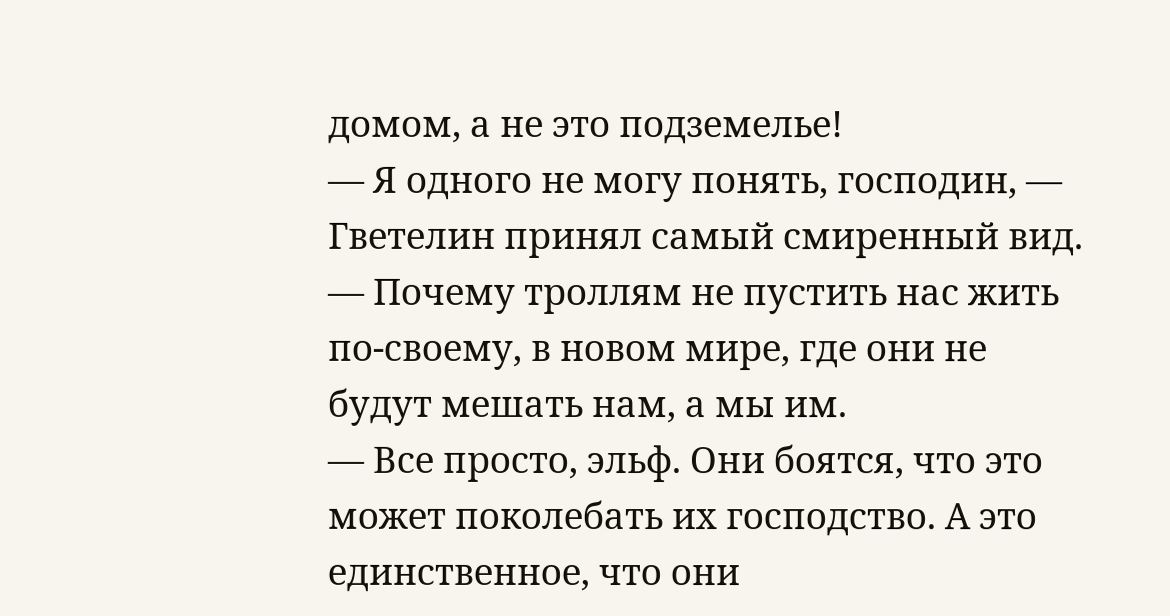домом, а не это подземелье!
— Я одного не могу понять, господин, — Гветелин принял самый смиренный вид. — Почему троллям не пустить нас жить по-своему, в новом мире, где они не будут мешать нам, а мы им.
— Все просто, эльф. Они боятся, что это может поколебать их господство. А это единственное, что они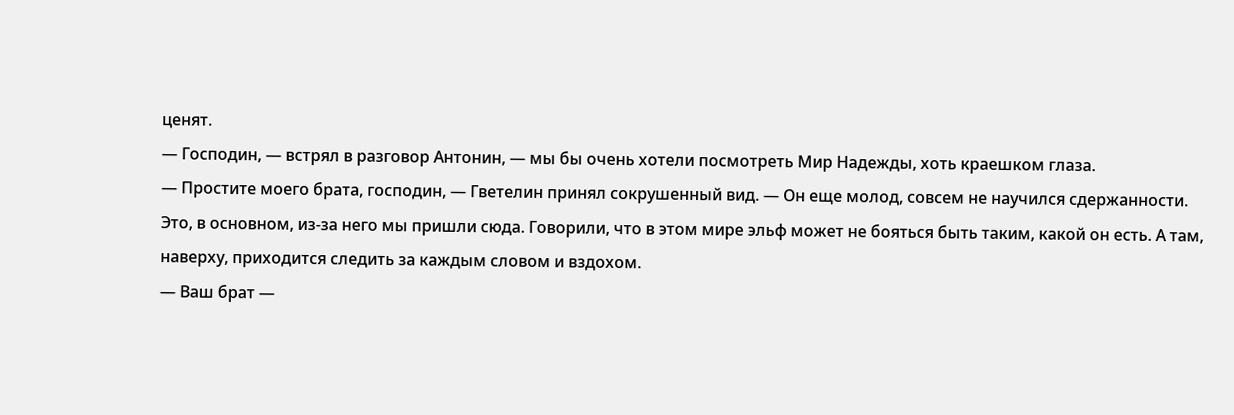ценят.
— Господин, — встрял в разговор Антонин, — мы бы очень хотели посмотреть Мир Надежды, хоть краешком глаза.
— Простите моего брата, господин, — Гветелин принял сокрушенный вид. — Он еще молод, совсем не научился сдержанности. Это, в основном, из-за него мы пришли сюда. Говорили, что в этом мире эльф может не бояться быть таким, какой он есть. А там, наверху, приходится следить за каждым словом и вздохом.
— Ваш брат —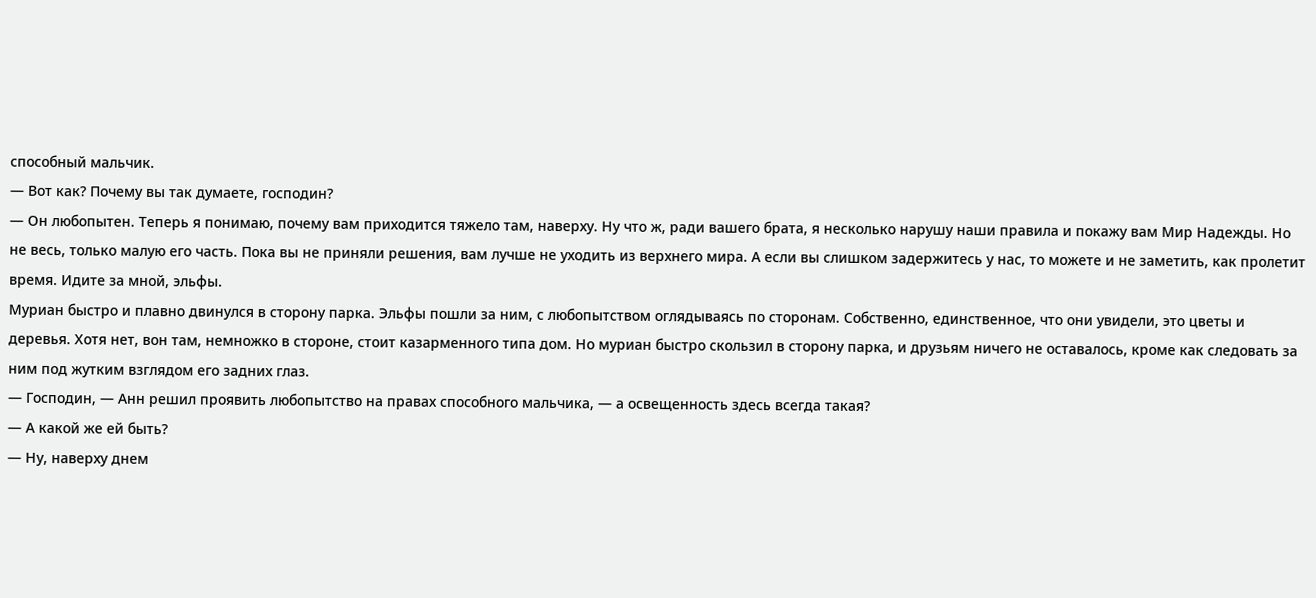способный мальчик.
— Вот как? Почему вы так думаете, господин?
— Он любопытен. Теперь я понимаю, почему вам приходится тяжело там, наверху. Ну что ж, ради вашего брата, я несколько нарушу наши правила и покажу вам Мир Надежды. Но не весь, только малую его часть. Пока вы не приняли решения, вам лучше не уходить из верхнего мира. А если вы слишком задержитесь у нас, то можете и не заметить, как пролетит время. Идите за мной, эльфы.
Муриан быстро и плавно двинулся в сторону парка. Эльфы пошли за ним, с любопытством оглядываясь по сторонам. Собственно, единственное, что они увидели, это цветы и деревья. Хотя нет, вон там, немножко в стороне, стоит казарменного типа дом. Но муриан быстро скользил в сторону парка, и друзьям ничего не оставалось, кроме как следовать за ним под жутким взглядом его задних глаз.
— Господин, — Анн решил проявить любопытство на правах способного мальчика, — а освещенность здесь всегда такая?
— А какой же ей быть?
— Ну, наверху днем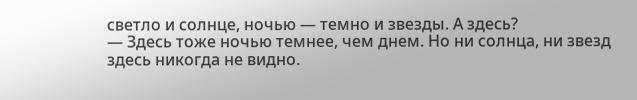светло и солнце, ночью — темно и звезды. А здесь?
— Здесь тоже ночью темнее, чем днем. Но ни солнца, ни звезд здесь никогда не видно.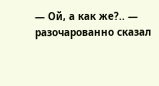— Ой, а как же?.. — разочарованно сказал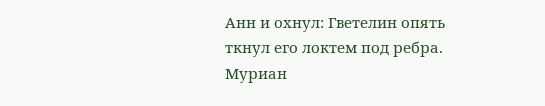Анн и охнул: Гветелин опять ткнул его локтем под ребра. Муриан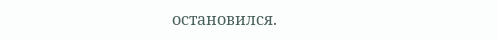остановился.